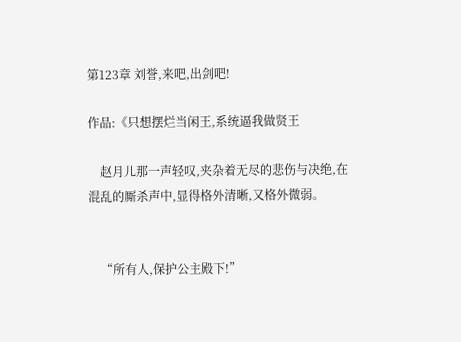第123章 刘誉,来吧,出剑吧!

作品:《只想摆烂当闲王,系统逼我做贤王

    赵月儿那一声轻叹,夹杂着无尽的悲伤与决绝,在混乱的厮杀声中,显得格外清晰,又格外微弱。


    “所有人,保护公主殿下!”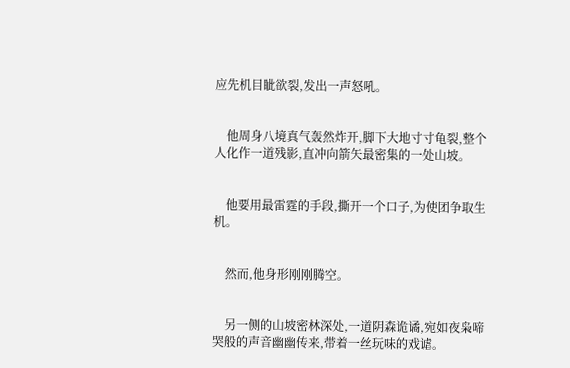应先机目眦欲裂,发出一声怒吼。


    他周身八境真气轰然炸开,脚下大地寸寸龟裂,整个人化作一道残影,直冲向箭矢最密集的一处山坡。


    他要用最雷霆的手段,撕开一个口子,为使团争取生机。


    然而,他身形刚刚腾空。


    另一侧的山坡密林深处,一道阴森诡谲,宛如夜枭啼哭般的声音幽幽传来,带着一丝玩味的戏谑。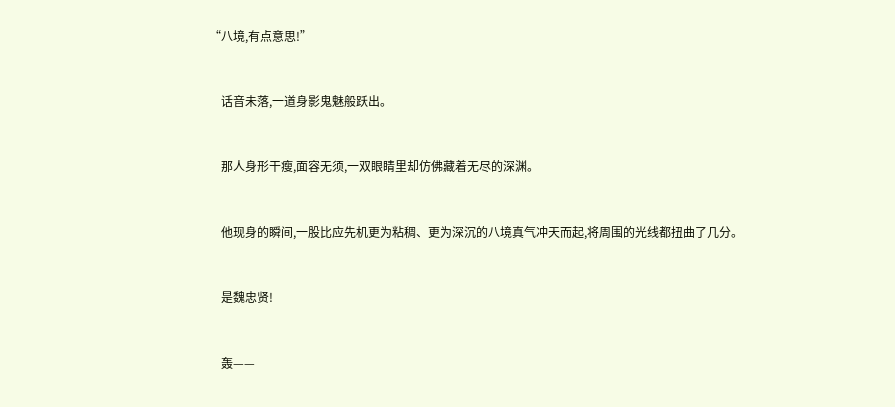“八境,有点意思!”


    话音未落,一道身影鬼魅般跃出。


    那人身形干瘦,面容无须,一双眼睛里却仿佛藏着无尽的深渊。


    他现身的瞬间,一股比应先机更为粘稠、更为深沉的八境真气冲天而起,将周围的光线都扭曲了几分。


    是魏忠贤!


    轰——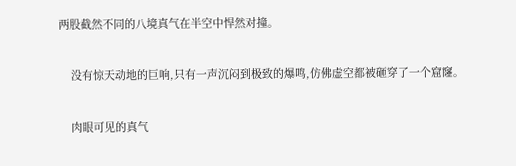两股截然不同的八境真气在半空中悍然对撞。


    没有惊天动地的巨响,只有一声沉闷到极致的爆鸣,仿佛虚空都被砸穿了一个窟窿。


    肉眼可见的真气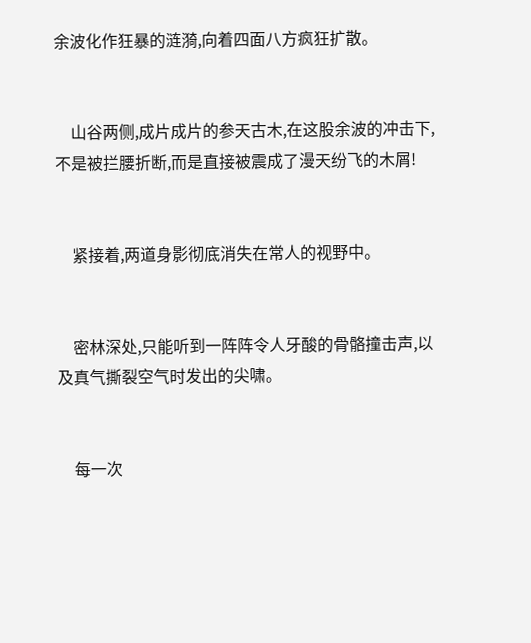余波化作狂暴的涟漪,向着四面八方疯狂扩散。


    山谷两侧,成片成片的参天古木,在这股余波的冲击下,不是被拦腰折断,而是直接被震成了漫天纷飞的木屑!


    紧接着,两道身影彻底消失在常人的视野中。


    密林深处,只能听到一阵阵令人牙酸的骨骼撞击声,以及真气撕裂空气时发出的尖啸。


    每一次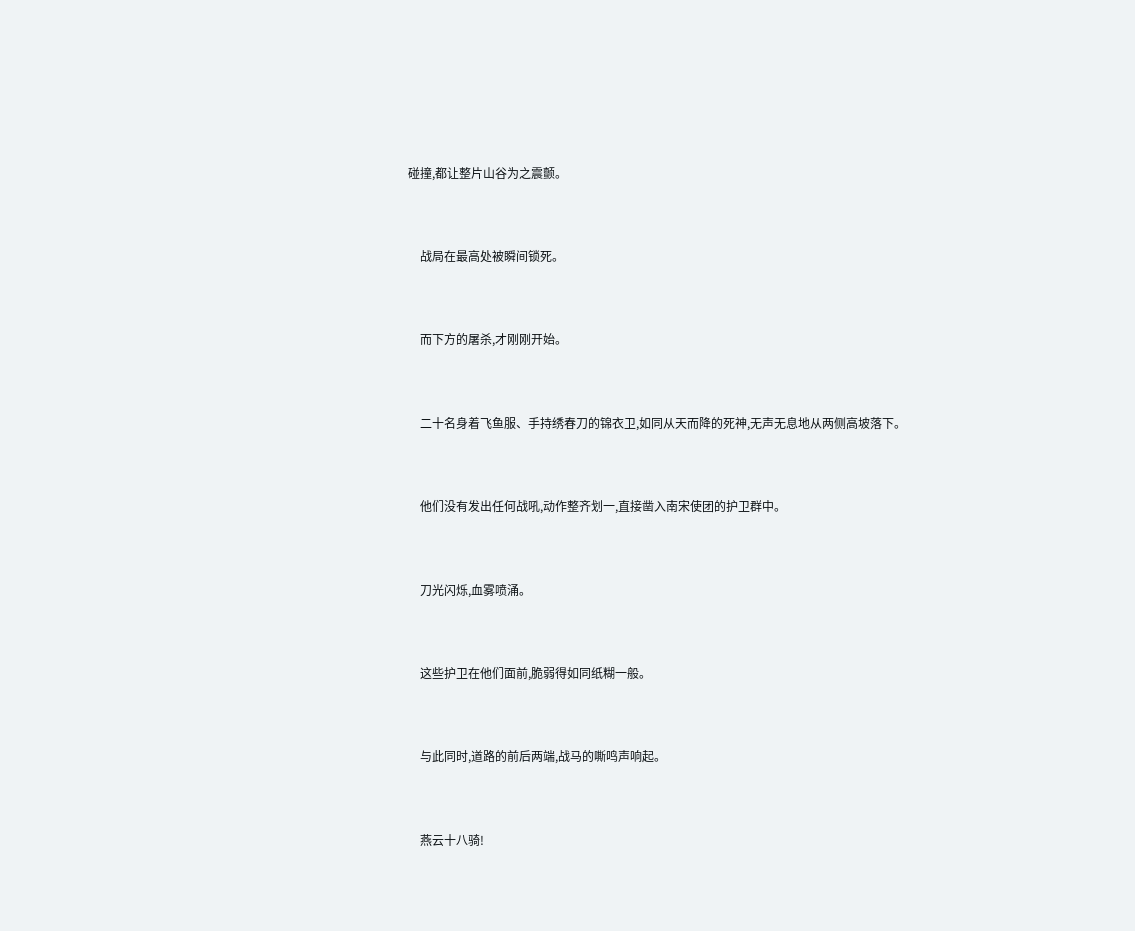碰撞,都让整片山谷为之震颤。


    战局在最高处被瞬间锁死。


    而下方的屠杀,才刚刚开始。


    二十名身着飞鱼服、手持绣春刀的锦衣卫,如同从天而降的死神,无声无息地从两侧高坡落下。


    他们没有发出任何战吼,动作整齐划一,直接凿入南宋使团的护卫群中。


    刀光闪烁,血雾喷涌。


    这些护卫在他们面前,脆弱得如同纸糊一般。


    与此同时,道路的前后两端,战马的嘶鸣声响起。


    燕云十八骑!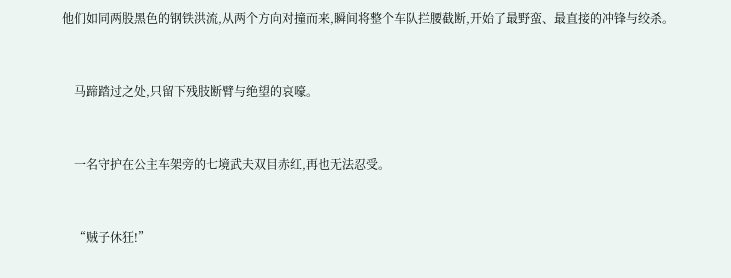他们如同两股黑色的钢铁洪流,从两个方向对撞而来,瞬间将整个车队拦腰截断,开始了最野蛮、最直接的冲锋与绞杀。


    马蹄踏过之处,只留下残肢断臂与绝望的哀嚎。


    一名守护在公主车架旁的七境武夫双目赤红,再也无法忍受。


    “贼子休狂!”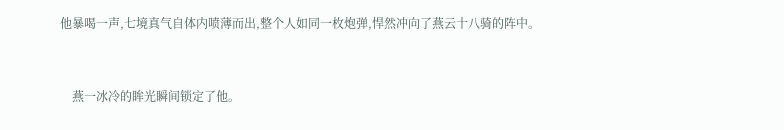他暴喝一声,七境真气自体内喷薄而出,整个人如同一枚炮弹,悍然冲向了燕云十八骑的阵中。


    燕一冰冷的眸光瞬间锁定了他。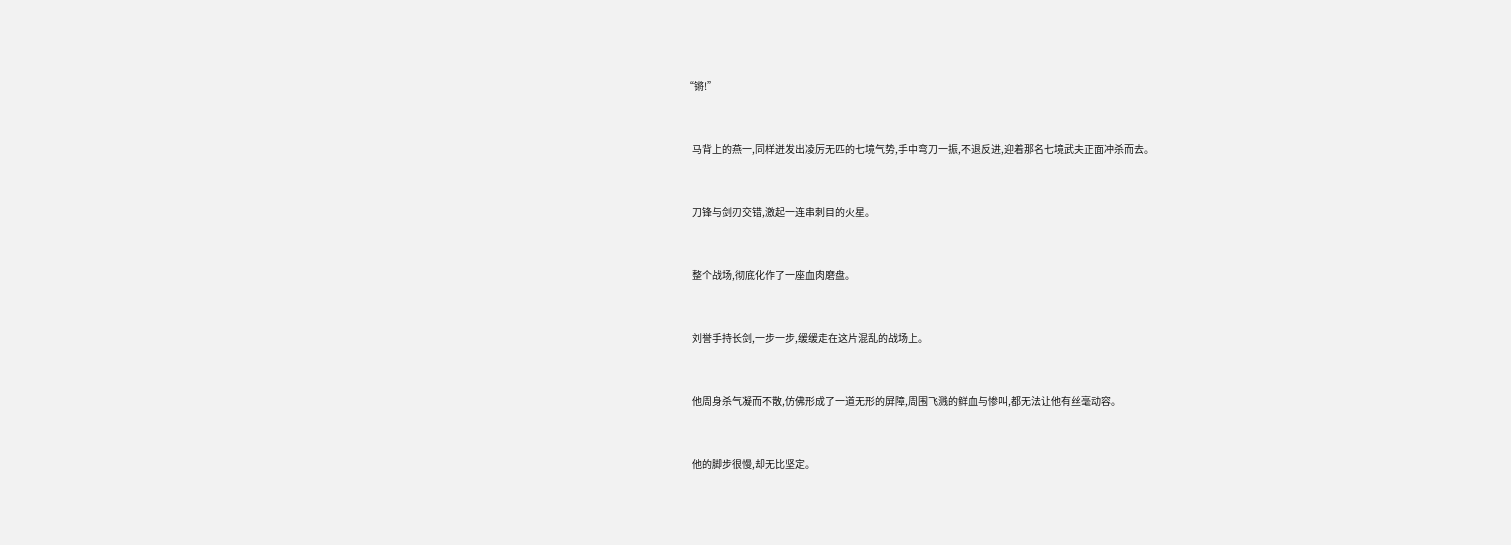“锵!”


    马背上的燕一,同样迸发出凌厉无匹的七境气势,手中弯刀一振,不退反进,迎着那名七境武夫正面冲杀而去。


    刀锋与剑刃交错,激起一连串刺目的火星。


    整个战场,彻底化作了一座血肉磨盘。


    刘誉手持长剑,一步一步,缓缓走在这片混乱的战场上。


    他周身杀气凝而不散,仿佛形成了一道无形的屏障,周围飞溅的鲜血与惨叫,都无法让他有丝毫动容。


    他的脚步很慢,却无比坚定。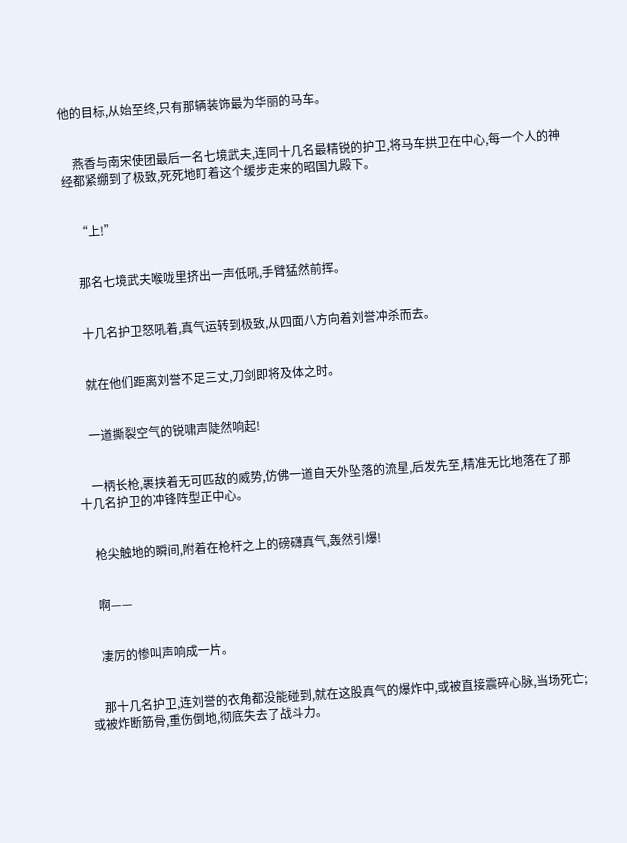他的目标,从始至终,只有那辆装饰最为华丽的马车。


    燕香与南宋使团最后一名七境武夫,连同十几名最精锐的护卫,将马车拱卫在中心,每一个人的神经都紧绷到了极致,死死地盯着这个缓步走来的昭国九殿下。


    “上!”


    那名七境武夫喉咙里挤出一声低吼,手臂猛然前挥。


    十几名护卫怒吼着,真气运转到极致,从四面八方向着刘誉冲杀而去。


    就在他们距离刘誉不足三丈,刀剑即将及体之时。


    一道撕裂空气的锐啸声陡然响起!


    一柄长枪,裹挟着无可匹敌的威势,仿佛一道自天外坠落的流星,后发先至,精准无比地落在了那十几名护卫的冲锋阵型正中心。


    枪尖触地的瞬间,附着在枪杆之上的磅礴真气,轰然引爆!


    啊——


    凄厉的惨叫声响成一片。


    那十几名护卫,连刘誉的衣角都没能碰到,就在这股真气的爆炸中,或被直接震碎心脉,当场死亡;或被炸断筋骨,重伤倒地,彻底失去了战斗力。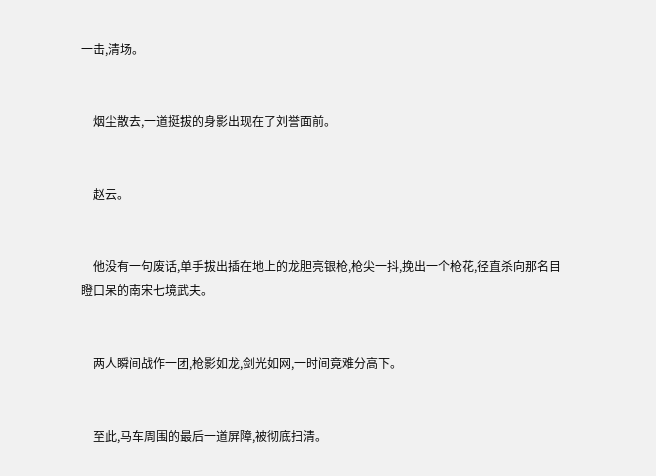一击,清场。


    烟尘散去,一道挺拔的身影出现在了刘誉面前。


    赵云。


    他没有一句废话,单手拔出插在地上的龙胆亮银枪,枪尖一抖,挽出一个枪花,径直杀向那名目瞪口呆的南宋七境武夫。


    两人瞬间战作一团,枪影如龙,剑光如网,一时间竟难分高下。


    至此,马车周围的最后一道屏障,被彻底扫清。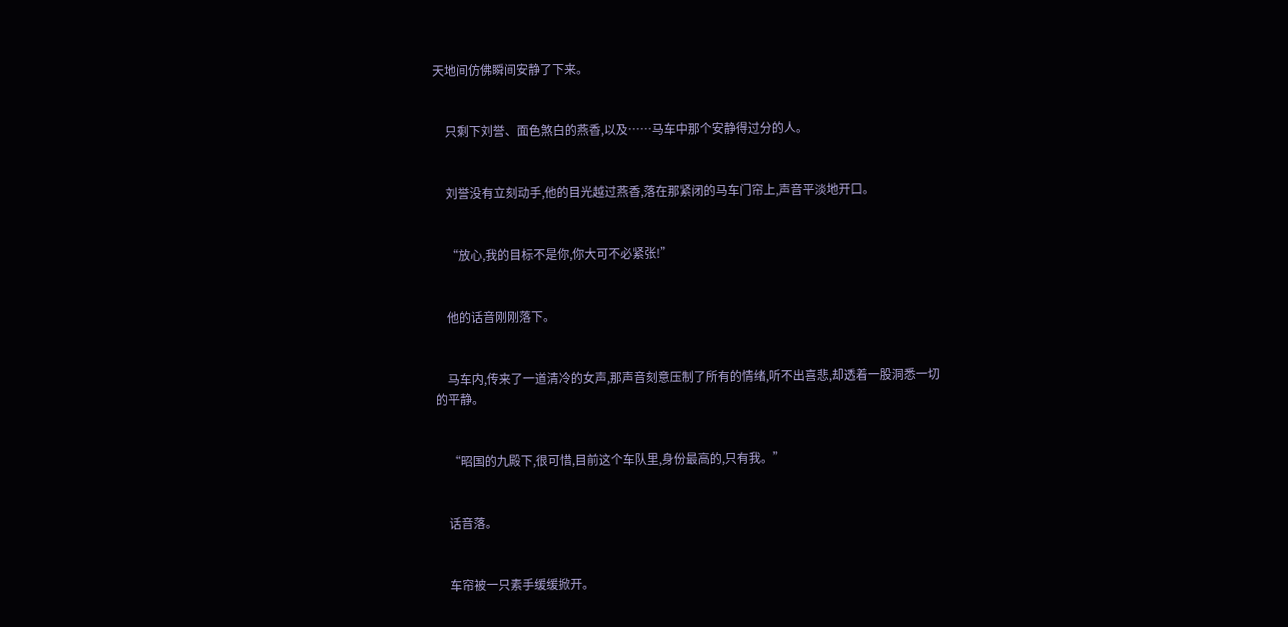天地间仿佛瞬间安静了下来。


    只剩下刘誉、面色煞白的燕香,以及……马车中那个安静得过分的人。


    刘誉没有立刻动手,他的目光越过燕香,落在那紧闭的马车门帘上,声音平淡地开口。


    “放心,我的目标不是你,你大可不必紧张!”


    他的话音刚刚落下。


    马车内,传来了一道清冷的女声,那声音刻意压制了所有的情绪,听不出喜悲,却透着一股洞悉一切的平静。


    “昭国的九殿下,很可惜,目前这个车队里,身份最高的,只有我。”


    话音落。


    车帘被一只素手缓缓掀开。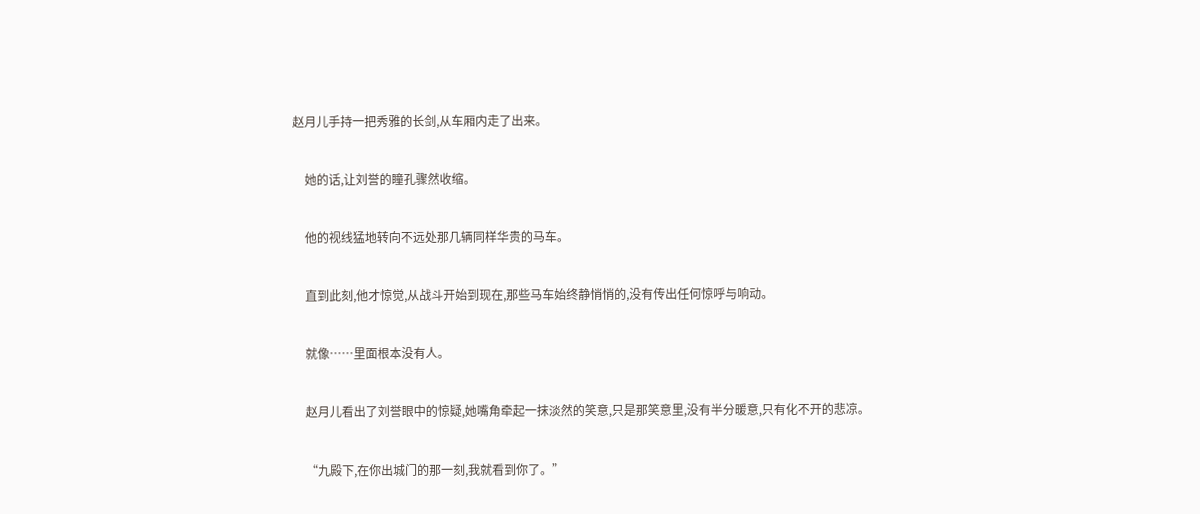赵月儿手持一把秀雅的长剑,从车厢内走了出来。


    她的话,让刘誉的瞳孔骤然收缩。


    他的视线猛地转向不远处那几辆同样华贵的马车。


    直到此刻,他才惊觉,从战斗开始到现在,那些马车始终静悄悄的,没有传出任何惊呼与响动。


    就像……里面根本没有人。


    赵月儿看出了刘誉眼中的惊疑,她嘴角牵起一抹淡然的笑意,只是那笑意里,没有半分暖意,只有化不开的悲凉。


    “九殿下,在你出城门的那一刻,我就看到你了。”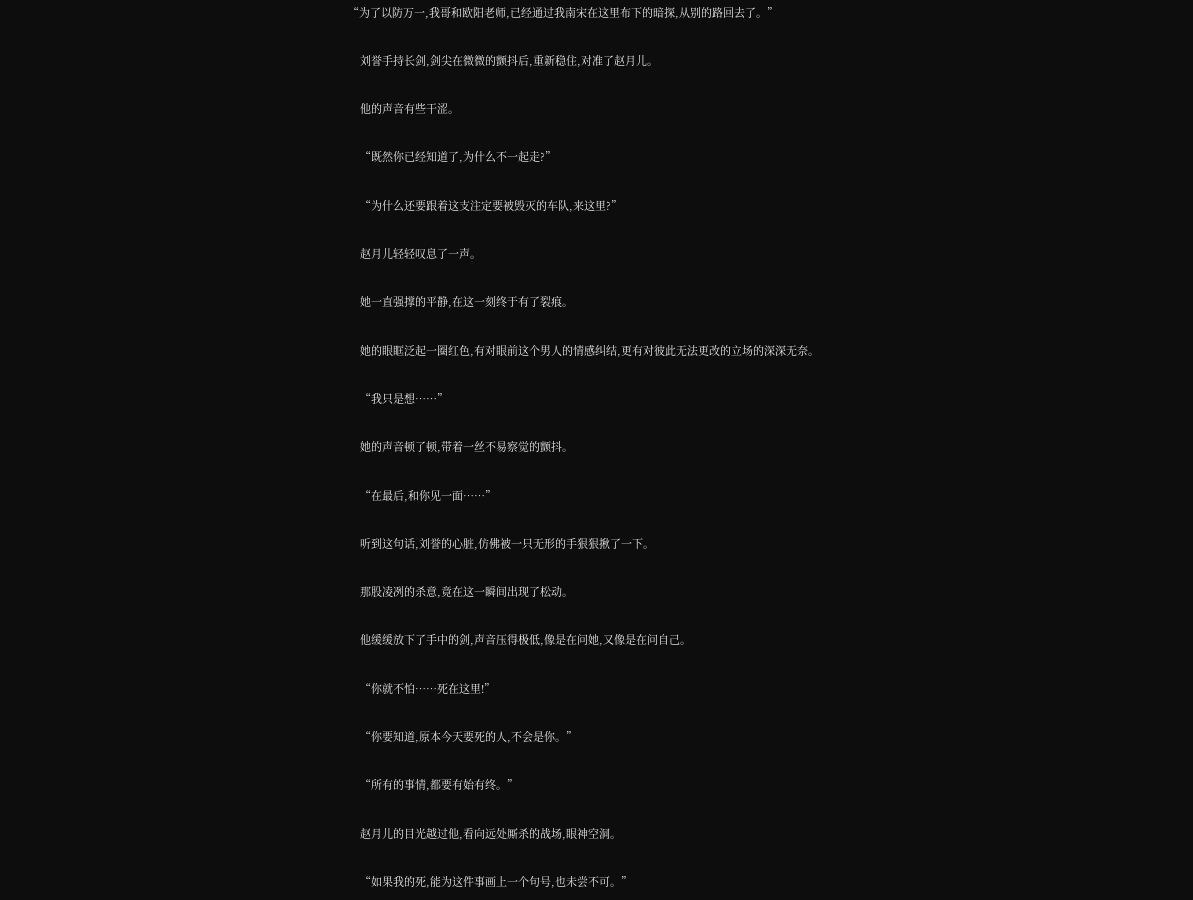“为了以防万一,我哥和欧阳老师,已经通过我南宋在这里布下的暗探,从别的路回去了。”


    刘誉手持长剑,剑尖在微微的颤抖后,重新稳住,对准了赵月儿。


    他的声音有些干涩。


    “既然你已经知道了,为什么不一起走?”


    “为什么还要跟着这支注定要被毁灭的车队,来这里?”


    赵月儿轻轻叹息了一声。


    她一直强撑的平静,在这一刻终于有了裂痕。


    她的眼眶泛起一圈红色,有对眼前这个男人的情感纠结,更有对彼此无法更改的立场的深深无奈。


    “我只是想……”


    她的声音顿了顿,带着一丝不易察觉的颤抖。


    “在最后,和你见一面……”


    听到这句话,刘誉的心脏,仿佛被一只无形的手狠狠揪了一下。


    那股凌冽的杀意,竟在这一瞬间出现了松动。


    他缓缓放下了手中的剑,声音压得极低,像是在问她,又像是在问自己。


    “你就不怕……死在这里!”


    “你要知道,原本今天要死的人,不会是你。”


    “所有的事情,都要有始有终。”


    赵月儿的目光越过他,看向远处厮杀的战场,眼神空洞。


    “如果我的死,能为这件事画上一个句号,也未尝不可。”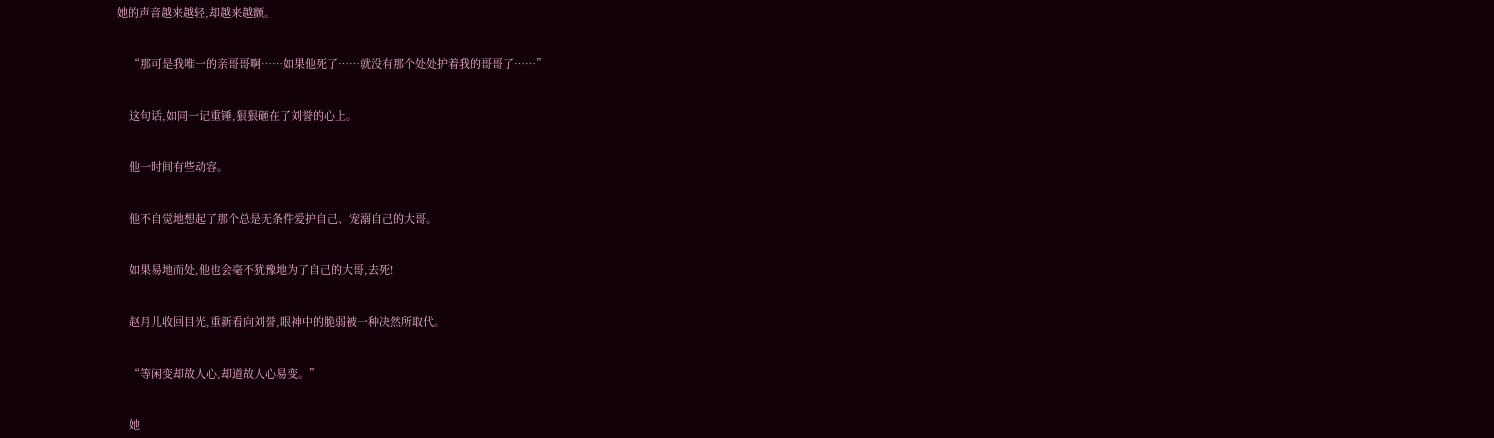她的声音越来越轻,却越来越颤。


    “那可是我唯一的亲哥哥啊……如果他死了……就没有那个处处护着我的哥哥了……”


    这句话,如同一记重锤,狠狠砸在了刘誉的心上。


    他一时间有些动容。


    他不自觉地想起了那个总是无条件爱护自己、宠溺自己的大哥。


    如果易地而处,他也会毫不犹豫地为了自己的大哥,去死!


    赵月儿收回目光,重新看向刘誉,眼神中的脆弱被一种决然所取代。


    “等闲变却故人心,却道故人心易变。”


    她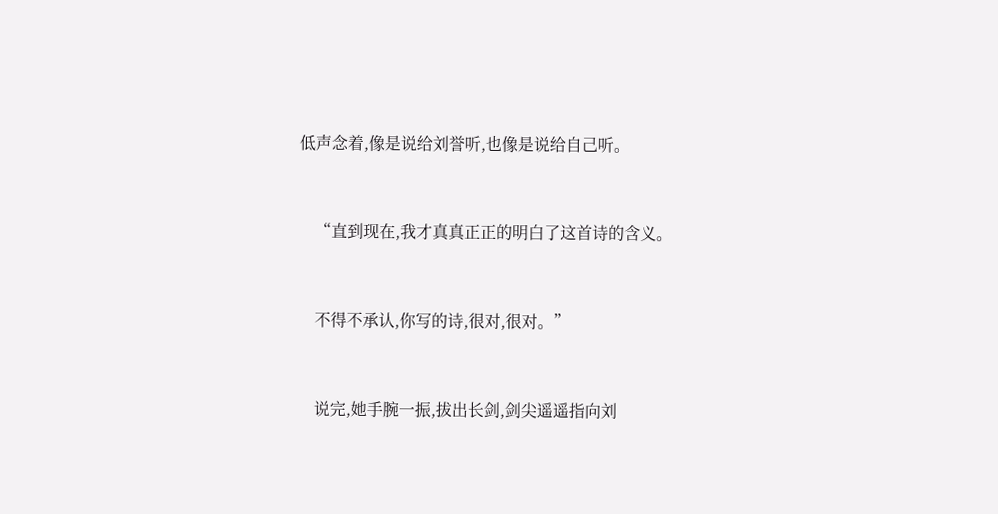低声念着,像是说给刘誉听,也像是说给自己听。


    “直到现在,我才真真正正的明白了这首诗的含义。


    不得不承认,你写的诗,很对,很对。”


    说完,她手腕一振,拔出长剑,剑尖遥遥指向刘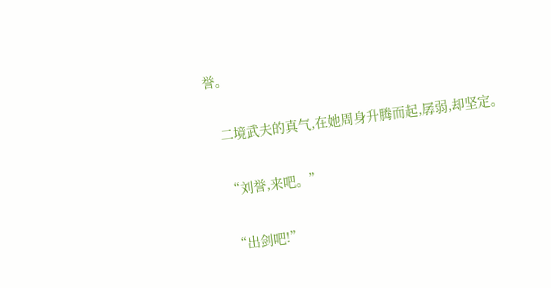誉。


    二境武夫的真气,在她周身升腾而起,孱弱,却坚定。


    “刘誉,来吧。”


    “出剑吧!”